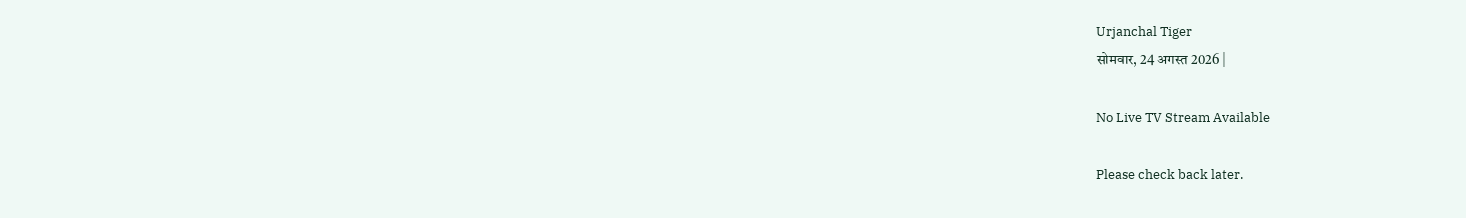Urjanchal Tiger
सोमवार, 24 अगस्त 2026 |

No Live TV Stream Available

Please check back later.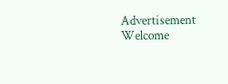Advertisement
Welcome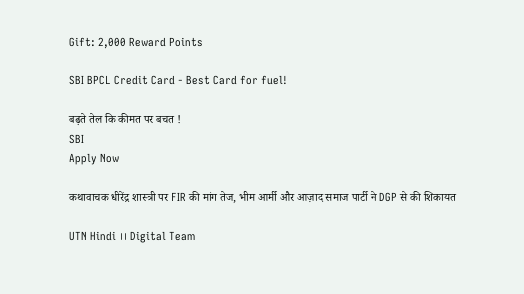Gift: 2,000 Reward Points

SBI BPCL Credit Card - Best Card for fuel!

बढ़ते तेल कि कीमत पर बचत !
SBI
Apply Now

कथावाचक धीरेंद्र शास्त्री पर FIR की मांग तेज, भीम आर्मी और आज़ाद समाज पार्टी ने DGP से की शिकायत

UTN Hindi ।। Digital Team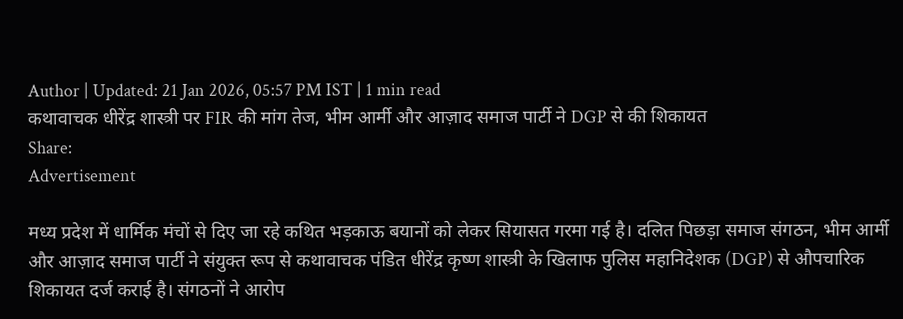Author | Updated: 21 Jan 2026, 05:57 PM IST | 1 min read
कथावाचक धीरेंद्र शास्त्री पर FIR की मांग तेज, भीम आर्मी और आज़ाद समाज पार्टी ने DGP से की शिकायत
Share:
Advertisement

मध्य प्रदेश में धार्मिक मंचों से दिए जा रहे कथित भड़काऊ बयानों को लेकर सियासत गरमा गई है। दलित पिछड़ा समाज संगठन, भीम आर्मी और आज़ाद समाज पार्टी ने संयुक्त रूप से कथावाचक पंडित धीरेंद्र कृष्ण शास्त्री के खिलाफ पुलिस महानिदेशक (DGP) से औपचारिक शिकायत दर्ज कराई है। संगठनों ने आरोप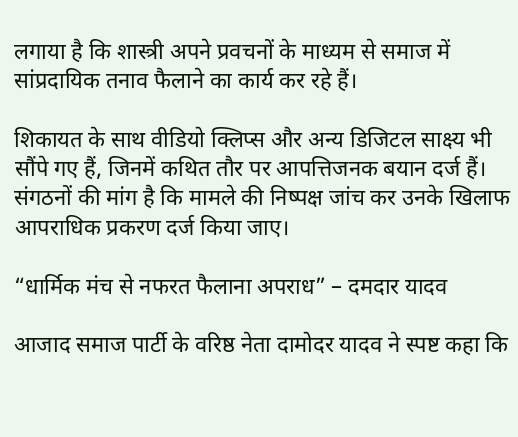लगाया है कि शास्त्री अपने प्रवचनों के माध्यम से समाज में सांप्रदायिक तनाव फैलाने का कार्य कर रहे हैं।

शिकायत के साथ वीडियो क्लिप्स और अन्य डिजिटल साक्ष्य भी सौंपे गए हैं, जिनमें कथित तौर पर आपत्तिजनक बयान दर्ज हैं। संगठनों की मांग है कि मामले की निष्पक्ष जांच कर उनके खिलाफ आपराधिक प्रकरण दर्ज किया जाए।

“धार्मिक मंच से नफरत फैलाना अपराध” – दमदार यादव

आजाद समाज पार्टी के वरिष्ठ नेता दामोदर यादव ने स्पष्ट कहा कि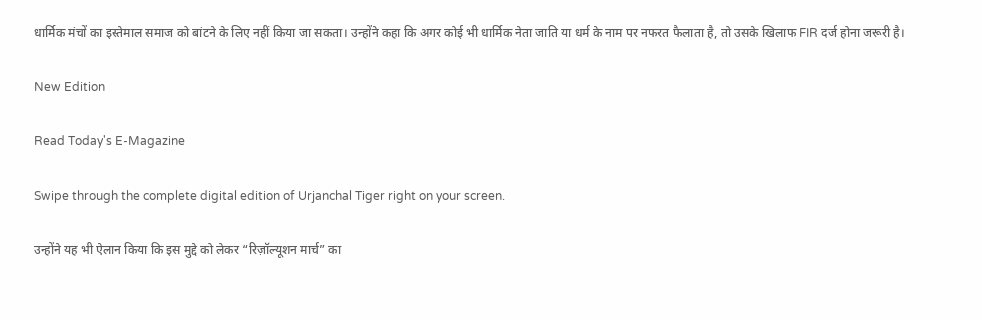धार्मिक मंचों का इस्तेमाल समाज को बांटने के लिए नहीं किया जा सकता। उन्होंने कहा कि अगर कोई भी धार्मिक नेता जाति या धर्म के नाम पर नफरत फैलाता है, तो उसके खिलाफ FIR दर्ज होना जरूरी है।

New Edition

Read Today's E-Magazine

Swipe through the complete digital edition of Urjanchal Tiger right on your screen.

उन्होंने यह भी ऐलान किया कि इस मुद्दे को लेकर “रिज़ॉल्यूशन मार्च” का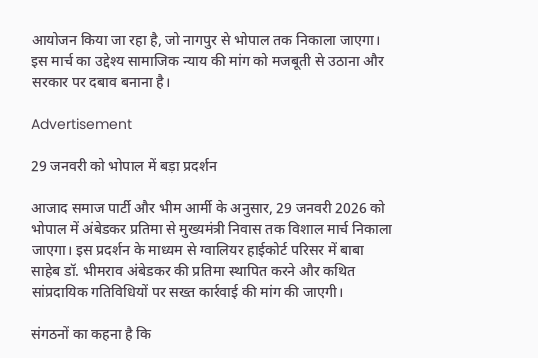आयोजन किया जा रहा है, जो नागपुर से भोपाल तक निकाला जाएगा। इस मार्च का उद्देश्य सामाजिक न्याय की मांग को मजबूती से उठाना और सरकार पर दबाव बनाना है।

Advertisement

29 जनवरी को भोपाल में बड़ा प्रदर्शन

आजाद समाज पार्टी और भीम आर्मी के अनुसार, 29 जनवरी 2026 को भोपाल में अंबेडकर प्रतिमा से मुख्यमंत्री निवास तक विशाल मार्च निकाला जाएगा। इस प्रदर्शन के माध्यम से ग्वालियर हाईकोर्ट परिसर में बाबा साहेब डॉ. भीमराव अंबेडकर की प्रतिमा स्थापित करने और कथित सांप्रदायिक गतिविधियों पर सख्त कार्रवाई की मांग की जाएगी।

संगठनों का कहना है कि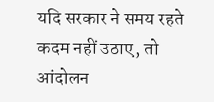यदि सरकार ने समय रहते कदम नहीं उठाए, तो आंदोलन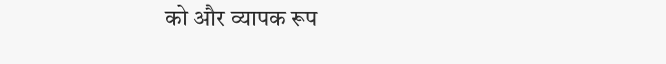को और व्यापक रूप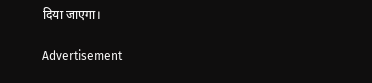दिया जाएगा।

Advertisement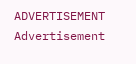ADVERTISEMENT
Advertisement